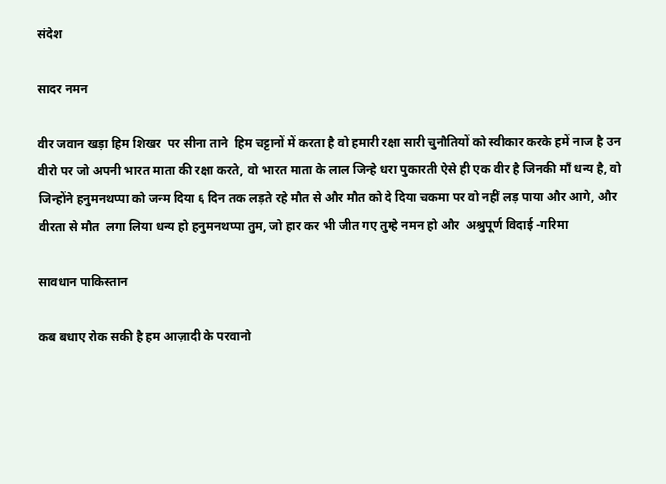संदेश

सादर नमन

वीर जवान खड़ा हिम शिखर  पर सीना ताने  हिम चट्टानों में करता है वो हमारी रक्षा सारी चुनौतियों को स्वीकार करके हमें नाज है उन वीरो पर जो अपनी भारत माता की रक्षा करते, वो भारत माता के लाल जिन्हे धरा पुकारती ऐसे ही एक वीर है जिनकी माँ धन्य है, वो जिन्होंने हनुमनथप्पा को जन्म दिया ६ दिन तक लड़ते रहे मौत से और मौत को दे दिया चकमा पर वो नहीं लड़ पाया और आगे, और वीरता से मौत  लगा लिया धन्य हो हनुमनथप्पा तुम, जो हार कर भी जीत गए तुम्हे नमन हो और  अश्रुपूर्ण विदाई -गरिमा

सावधान पाकिस्तान

कब बधाए रोक सकी है हम आज़ादी के परवानो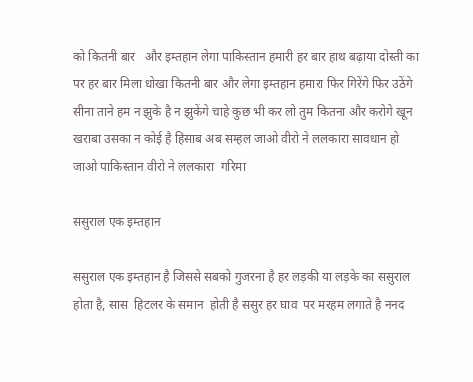को कितनी बार   और इम्तहान लेगा पाकिस्तान हमारी हर बार हाथ बढ़ाया दोस्ती का पर हर बार मिला धोखा कितनी बार और लेगा इम्तहान हमारा फिर गिरेंगे फिर उठेंगे सीना ताने हम न झुके है न झुकेंगे चाहे कुछ भी कर लो तुम कितना और करोगे खून खराबा उसका न कोई है हिसाब अब सम्हल जाओ वीरो ने ललकारा सावधान हो जाओ पाकिस्तान वीरो ने ललकारा  गरिमा

ससुराल एक इम्तहान

ससुराल एक इम्तहान है जिससे सबको गुजरना है हर लड़की या लड़के का ससुराल होता है, सास  हिटलर के समान  होती है ससुर हर घाव  पर मरहम लगाते है ननद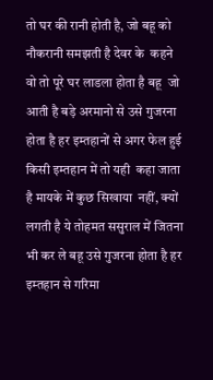तो घर की रानी होती है, जो बहू को नौकरानी समझती है देवर के  कहने  वो तो पूरे घर लाडला होता है बहू  जो आती है बड़े अरमानो से उसे गुजरना होता है हर इम्तहानों से अगर फेल हुई किसी इम्तहान में तो यही  कहा जाता है मायके में कुछ सिखाया  नहीं, क्यों लगती है ये तोहमत ससुराल में जितना भी कर ले बहू उसे गुजरना होता है हर इम्तहान से गरिमा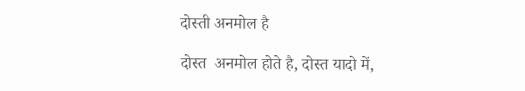दोस्ती अनमोल है

दोस्त  अनमोल होते है, दोस्त यादो में,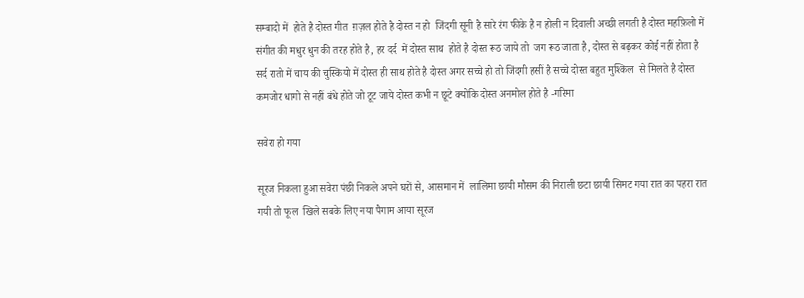सम्बादो में  होते है दोस्त गीत  ग़ज़ल होते है दोस्त न हो  जिंदगी सूनी है सारे रंग फीके है न होली न दिवाली अच्छी लगती है दोस्त महफ़िलो में संगीत की मधुर धुन की तरह होते है, हर दर्द  में दोस्त साथ  होते है दोस्त रूठ जाये तो  जग रूठ जाता है, दोस्त से बढ़कर कोई नहीं होता है सर्द रातो में चाय की चुस्कियो में दोस्त ही साथ होते है दोस्त अगर सच्चे हो तो जिंदगी हसीं है सच्चे दोस्त बहुत मुश्किल  से मिलते है दोस्त कमजोर धागो से नहीं बंधे होते जो टूट जाये दोस्त कभी न छूटे क्योकि दोस्त अनमोल होते है -गरिमा

सवेरा हो गया

सूरज निकला हुआ सवेरा पंछी निकले अपने घरों से, आसमान में  लालिमा छायी मौसम की निराली छटा छायी सिमट गया रात का पहरा रात गयी तो फूल  खिले सबके लिए नया पैगाम आया सूरज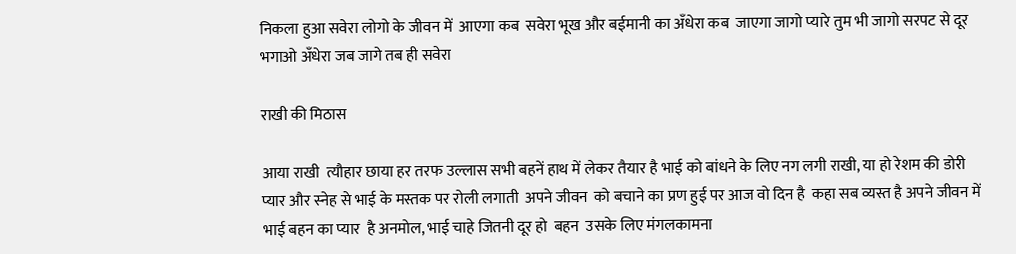निकला हुआ सवेरा लोगो के जीवन में  आएगा कब  सवेरा भूख और बईमानी का अँधेरा कब  जाएगा जागो प्यारे तुम भी जागो सरपट से दूर भगाओ अँधेरा जब जागे तब ही सवेरा

राखी की मिठास

आया राखी  त्यौहार छाया हर तरफ उल्लास सभी बहनें हाथ में लेकर तैयार है भाई को बांधने के लिए नग लगी राखी, या हो रेशम की डोरी प्यार और स्नेह से भाई के मस्तक पर रोली लगाती  अपने जीवन  को बचाने का प्रण हुई पर आज वो दिन है  कहा सब व्यस्त है अपने जीवन में भाई बहन का प्यार  है अनमोल, भाई चाहे जितनी दूर हो  बहन  उसके लिए मंगलकामना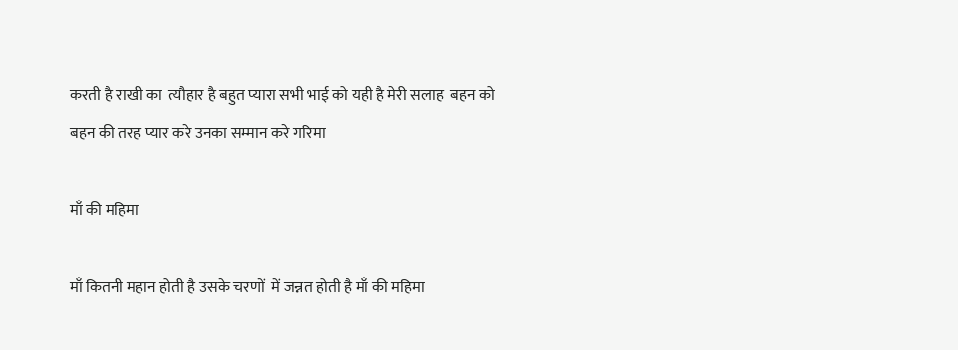करती है राखी का  त्यौहार है बहुत प्यारा सभी भाई को यही है मेरी सलाह  बहन को बहन की तरह प्यार करे उनका सम्मान करे गरिमा

माँ की महिमा

माँ कितनी महान होती है उसके चरणों  में जन्नत होती है माँ की महिमा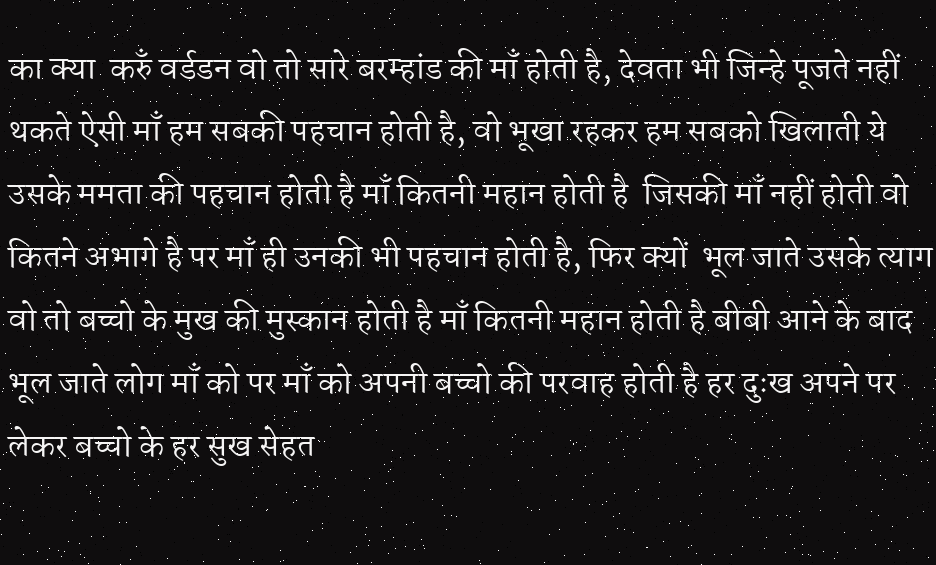का क्या  करुँ वर्डडन वो तो सारे बरम्हांड की माँ होती है, देवता भी जिन्हे पूजते नहीं थकते ऐसी माँ हम सबकी पहचान होती है, वो भूखा रहकर हम सबको खिलाती ये  उसके ममता की पहचान होती है माँ कितनी महान होती है  जिसकी माँ नहीं होती वो कितने अभागे है पर माँ ही उनकी भी पहचान होती है, फिर क्यों  भूल जाते उसके त्याग वो तो बच्चो के मुख की मुस्कान होती है माँ कितनी महान होती है बीबी आने के बाद भूल जाते लोग माँ को पर माँ को अपनी बच्चो की परवाह होती है हर दुःख अपने पर लेकर बच्चो के हर सुख सेहत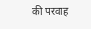की परवाह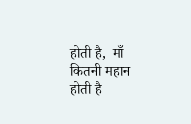होती है,  माँ कितनी महान होती है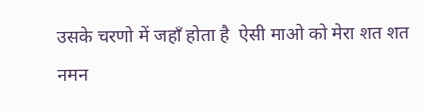उसके चरणो में जहाँ होता है  ऐसी माओ को मेरा शत शत नमन